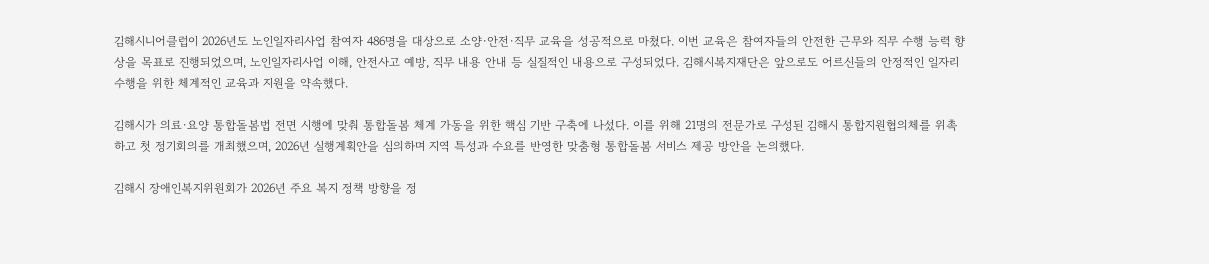김해시니어클럽이 2026년도 노인일자리사업 참여자 486명을 대상으로 소양·안전·직무 교육을 성공적으로 마쳤다. 이번 교육은 참여자들의 안전한 근무와 직무 수행 능력 향상을 목표로 진행되었으며, 노인일자리사업 이해, 안전사고 예방, 직무 내용 안내 등 실질적인 내용으로 구성되었다. 김해시복지재단은 앞으로도 어르신들의 안정적인 일자리 수행을 위한 체계적인 교육과 지원을 약속했다.

김해시가 의료·요양 통합돌봄법 전면 시행에 맞춰 통합돌봄 체계 가동을 위한 핵심 기반 구축에 나섰다. 이를 위해 21명의 전문가로 구성된 김해시 통합지원협의체를 위촉하고 첫 정기회의를 개최했으며, 2026년 실행계획안을 심의하며 지역 특성과 수요를 반영한 맞춤형 통합돌봄 서비스 제공 방안을 논의했다.

김해시 장애인복지위원회가 2026년 주요 복지 정책 방향을 정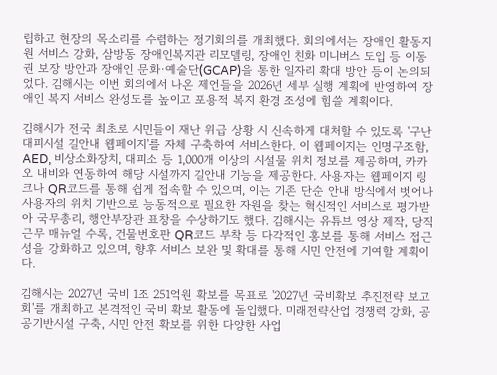립하고 현장의 목소리를 수렴하는 정기회의를 개최했다. 회의에서는 장애인 활동지원 서비스 강화, 삼방동 장애인복지관 리모델링, 장애인 친화 미니버스 도입 등 이동권 보장 방안과 장애인 문화·예술단(GCAP)을 통한 일자리 확대 방안 등이 논의되었다. 김해시는 이번 회의에서 나온 제언들을 2026년 세부 실행 계획에 반영하여 장애인 복지 서비스 완성도를 높이고 포용적 복지 환경 조성에 힘쓸 계획이다.

김해시가 전국 최초로 시민들이 재난 위급 상황 시 신속하게 대처할 수 있도록 '구난 대피시설 길안내 웹페이지'를 자체 구축하여 서비스한다. 이 웹페이지는 인명구조함, AED, 비상소화장치, 대피소 등 1,000개 이상의 시설물 위치 정보를 제공하며, 카카오 내비와 연동하여 해당 시설까지 길안내 기능을 제공한다. 사용자는 웹페이지 링크나 QR코드를 통해 쉽게 접속할 수 있으며, 이는 기존 단순 안내 방식에서 벗어나 사용자의 위치 기반으로 능동적으로 필요한 자원을 찾는 혁신적인 서비스로 평가받아 국무총리, 행안부장관 표창을 수상하기도 했다. 김해시는 유튜브 영상 제작, 당직근무 매뉴얼 수록, 건물번호판 QR코드 부착 등 다각적인 홍보를 통해 서비스 접근성을 강화하고 있으며, 향후 서비스 보완 및 확대를 통해 시민 안전에 기여할 계획이다.

김해시는 2027년 국비 1조 251억원 확보를 목표로 '2027년 국비확보 추진전략 보고회'를 개최하고 본격적인 국비 확보 활동에 돌입했다. 미래전략산업 경쟁력 강화, 공공기반시설 구축, 시민 안전 확보를 위한 다양한 사업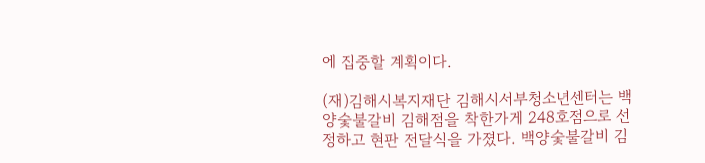에 집중할 계획이다.

(재)김해시복지재단 김해시서부청소년센터는 백양숯불갈비 김해점을 착한가게 248호점으로 선정하고 현판 전달식을 가졌다. 백양숯불갈비 김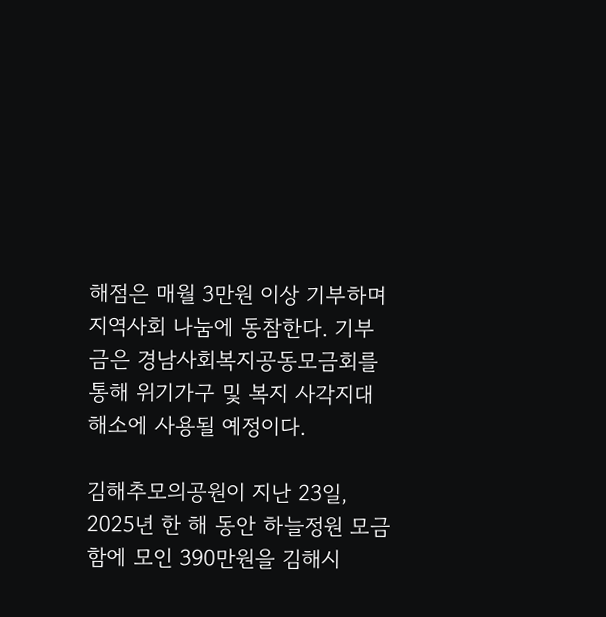해점은 매월 3만원 이상 기부하며 지역사회 나눔에 동참한다. 기부금은 경남사회복지공동모금회를 통해 위기가구 및 복지 사각지대 해소에 사용될 예정이다.

김해추모의공원이 지난 23일, 2025년 한 해 동안 하늘정원 모금함에 모인 390만원을 김해시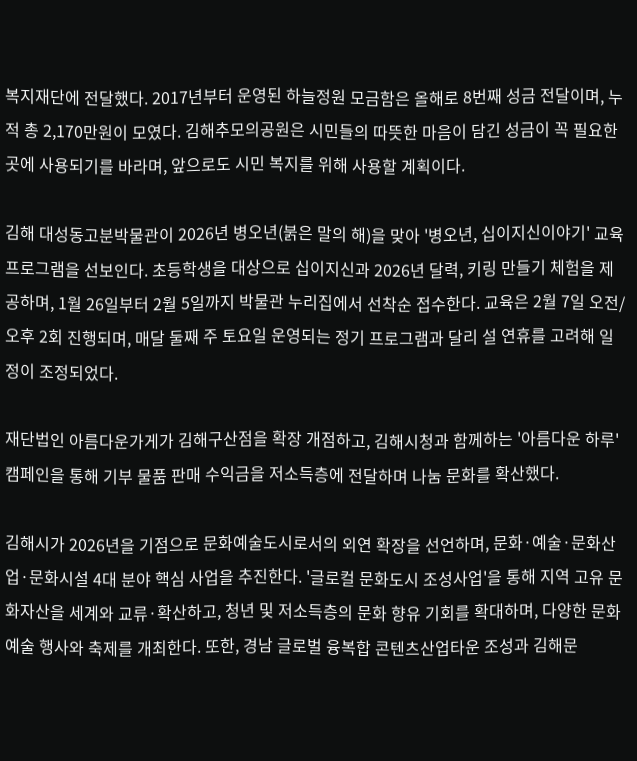복지재단에 전달했다. 2017년부터 운영된 하늘정원 모금함은 올해로 8번째 성금 전달이며, 누적 총 2,170만원이 모였다. 김해추모의공원은 시민들의 따뜻한 마음이 담긴 성금이 꼭 필요한 곳에 사용되기를 바라며, 앞으로도 시민 복지를 위해 사용할 계획이다.

김해 대성동고분박물관이 2026년 병오년(붉은 말의 해)을 맞아 '병오년, 십이지신이야기' 교육 프로그램을 선보인다. 초등학생을 대상으로 십이지신과 2026년 달력, 키링 만들기 체험을 제공하며, 1월 26일부터 2월 5일까지 박물관 누리집에서 선착순 접수한다. 교육은 2월 7일 오전/오후 2회 진행되며, 매달 둘째 주 토요일 운영되는 정기 프로그램과 달리 설 연휴를 고려해 일정이 조정되었다.

재단법인 아름다운가게가 김해구산점을 확장 개점하고, 김해시청과 함께하는 '아름다운 하루' 캠페인을 통해 기부 물품 판매 수익금을 저소득층에 전달하며 나눔 문화를 확산했다.

김해시가 2026년을 기점으로 문화예술도시로서의 외연 확장을 선언하며, 문화·예술·문화산업·문화시설 4대 분야 핵심 사업을 추진한다. '글로컬 문화도시 조성사업'을 통해 지역 고유 문화자산을 세계와 교류·확산하고, 청년 및 저소득층의 문화 향유 기회를 확대하며, 다양한 문화예술 행사와 축제를 개최한다. 또한, 경남 글로벌 융복합 콘텐츠산업타운 조성과 김해문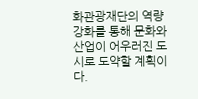화관광재단의 역량 강화를 통해 문화와 산업이 어우러진 도시로 도약할 계획이다.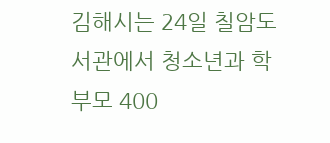김해시는 24일 칠암도서관에서 청소년과 학부모 400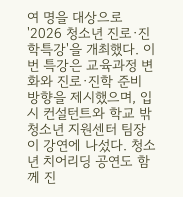여 명을 대상으로 '2026 청소년 진로·진학특강'을 개최했다. 이번 특강은 교육과정 변화와 진로·진학 준비 방향을 제시했으며, 입시 컨설턴트와 학교 밖 청소년 지원센터 팀장이 강연에 나섰다. 청소년 치어리딩 공연도 함께 진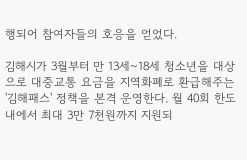행되어 참여자들의 호응을 얻었다.

김해시가 3월부터 만 13세~18세 청소년을 대상으로 대중교통 요금을 지역화폐로 환급해주는 '김해패스' 정책을 본격 운영한다. 월 40회 한도 내에서 최대 3만 7천원까지 지원되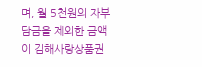며, 월 5천원의 자부담금을 제외한 금액이 김해사랑상품권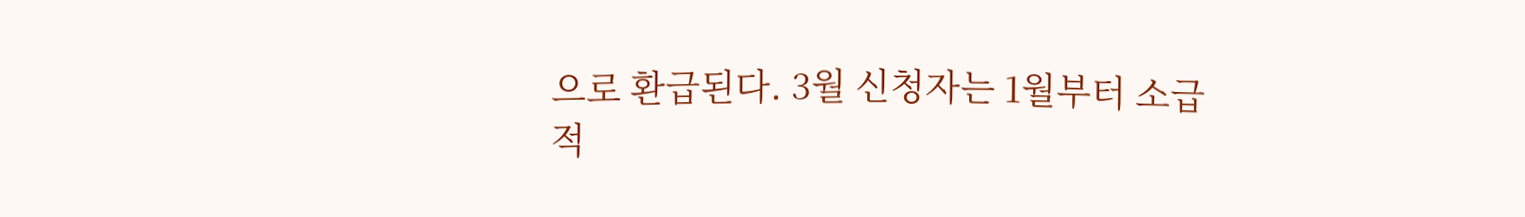으로 환급된다. 3월 신청자는 1월부터 소급 적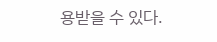용받을 수 있다.